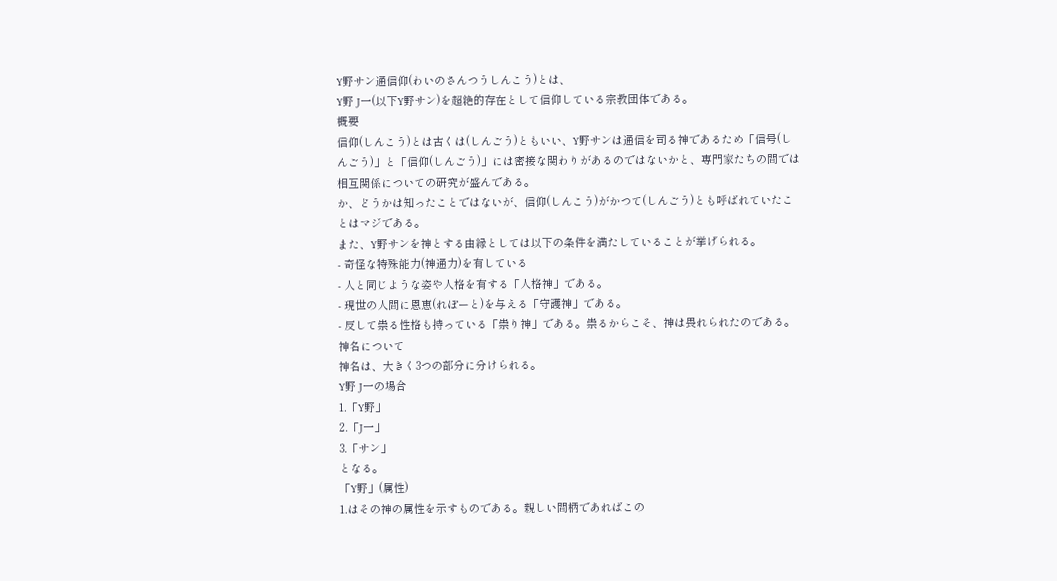Y野サン通信仰(わいのさんつうしんこう)とは、
Y野 J一(以下Y野サン)を超絶的存在として信仰している宗教団体である。
概要
信仰(しんこう)とは古くは(しんごう)ともいい、Y野サンは通信を司る神であるため「信号(しんごう)」と「信仰(しんごう)」には密接な関わりがあるのではないかと、専門家たちの間では相互関係についての研究が盛んである。
か、どうかは知ったことではないが、信仰(しんこう)がかつて(しんごう)とも呼ばれていたことはマジである。
また、Y野サンを神とする由縁としては以下の条件を満たしていることが挙げられる。
- 奇怪な特殊能力(神通力)を有している
- 人と同じような姿や人格を有する「人格神」である。
- 現世の人間に恩恵(れぽーと)を与える「守護神」である。
- 反して祟る性格も持っている「祟り神」である。祟るからこそ、神は畏れられたのである。
神名について
神名は、大きく3つの部分に分けられる。
Y野 J一の場合
1.「Y野」
2.「J一」
3.「サン」
となる。
「Y野」(属性)
1.はその神の属性を示すものである。親しい間柄であればこの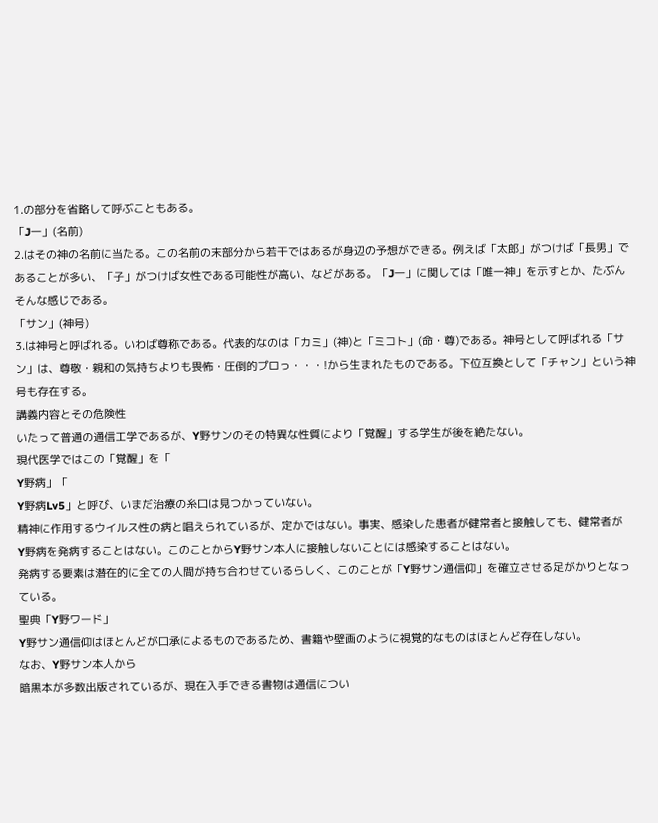1.の部分を省略して呼ぶこともある。
「J一」(名前)
2.はその神の名前に当たる。この名前の末部分から若干ではあるが身辺の予想ができる。例えば「太郎」がつけば「長男」であることが多い、「子」がつけば女性である可能性が高い、などがある。「J一」に関しては「唯一神」を示すとか、たぶんそんな感じである。
「サン」(神号)
3.は神号と呼ばれる。いわば尊称である。代表的なのは「カミ」(神)と「ミコト」(命・尊)である。神号として呼ばれる「サン」は、尊敬・親和の気持ちよりも畏怖・圧倒的プロっ・・・!から生まれたものである。下位互換として「チャン」という神号も存在する。
講義内容とその危険性
いたって普通の通信工学であるが、Y野サンのその特異な性質により「覚醒」する学生が後を絶たない。
現代医学ではこの「覚醒」を「
Y野病」「
Y野病Lv5」と呼び、いまだ治療の糸口は見つかっていない。
精神に作用するウイルス性の病と唱えられているが、定かではない。事実、感染した患者が健常者と接触しても、健常者が
Y野病を発病することはない。このことからY野サン本人に接触しないことには感染することはない。
発病する要素は潜在的に全ての人間が持ち合わせているらしく、このことが「Y野サン通信仰」を確立させる足がかりとなっている。
聖典「Y野ワード」
Y野サン通信仰はほとんどが口承によるものであるため、書籍や壁画のように視覚的なものはほとんど存在しない。
なお、Y野サン本人から
暗黒本が多数出版されているが、現在入手できる書物は通信につい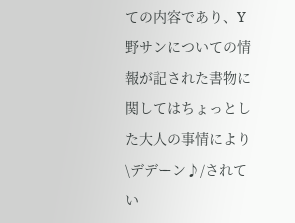ての内容であり、Y野サンについての情報が記された書物に関してはちょっとした大人の事情により
\デデーン♪/されてい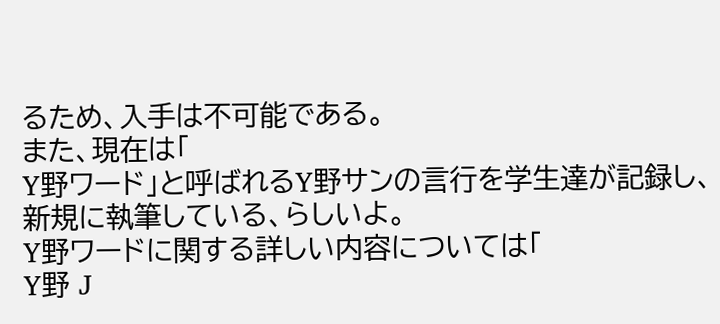るため、入手は不可能である。
また、現在は「
Y野ワード」と呼ばれるY野サンの言行を学生達が記録し、新規に執筆している、らしいよ。
Y野ワードに関する詳しい内容については「
Y野 J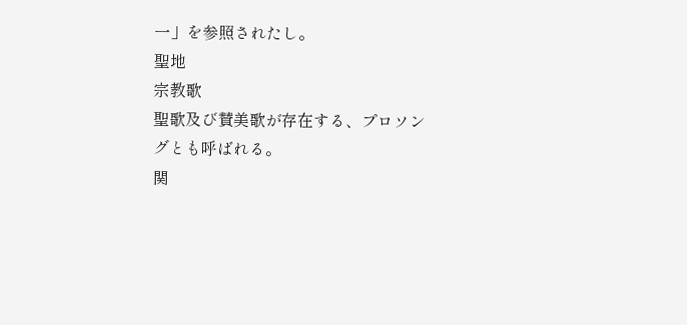一」を参照されたし。
聖地
宗教歌
聖歌及び賛美歌が存在する、プロソングとも呼ばれる。
関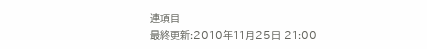連項目
最終更新:2010年11月25日 21:00